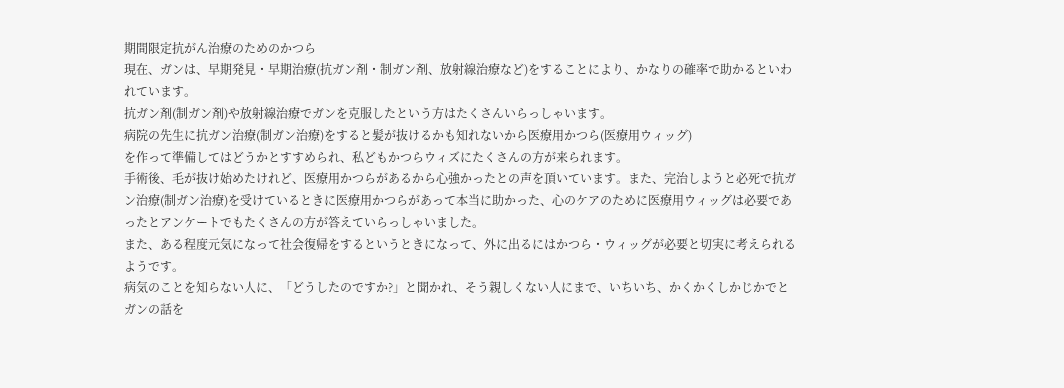期間限定抗がん治療のためのかつら
現在、ガンは、早期発見・早期治療(抗ガン剤・制ガン剤、放射線治療など)をすることにより、かなりの確率で助かるといわれています。
抗ガン剤(制ガン剤)や放射線治療でガンを克服したという方はたくさんいらっしゃいます。
病院の先生に抗ガン治療(制ガン治療)をすると髪が抜けるかも知れないから医療用かつら(医療用ウィッグ)
を作って準備してはどうかとすすめられ、私どもかつらウィズにたくさんの方が来られます。
手術後、毛が抜け始めたけれど、医療用かつらがあるから心強かったとの声を頂いています。また、完治しようと必死で抗ガン治療(制ガン治療)を受けているときに医療用かつらがあって本当に助かった、心のケアのために医療用ウィッグは必要であったとアンケートでもたくさんの方が答えていらっしゃいました。
また、ある程度元気になって社会復帰をするというときになって、外に出るにはかつら・ウィッグが必要と切実に考えられるようです。
病気のことを知らない人に、「どうしたのですか?」と聞かれ、そう親しくない人にまで、いちいち、かくかくしかじかでとガンの話を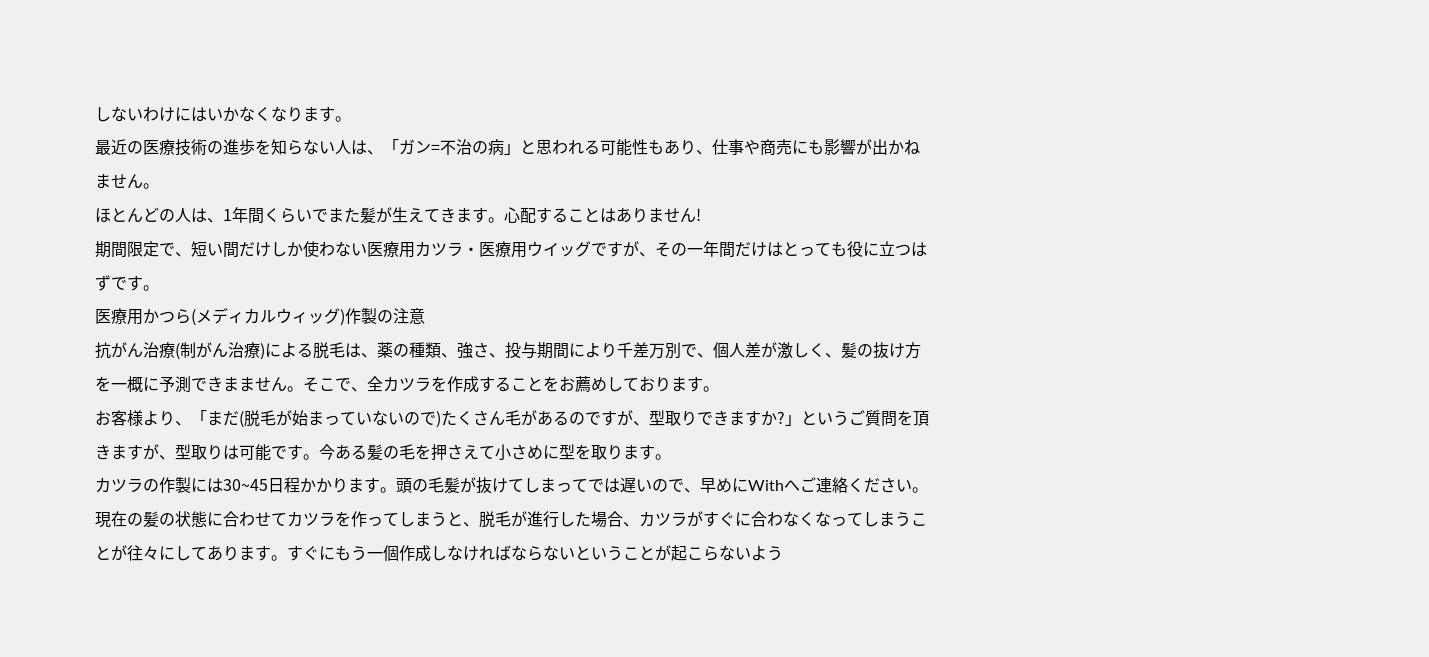しないわけにはいかなくなります。
最近の医療技術の進歩を知らない人は、「ガン=不治の病」と思われる可能性もあり、仕事や商売にも影響が出かねません。
ほとんどの人は、1年間くらいでまた髪が生えてきます。心配することはありません!
期間限定で、短い間だけしか使わない医療用カツラ・医療用ウイッグですが、その一年間だけはとっても役に立つはずです。
医療用かつら(メディカルウィッグ)作製の注意
抗がん治療(制がん治療)による脱毛は、薬の種類、強さ、投与期間により千差万別で、個人差が激しく、髪の抜け方を一概に予測できまません。そこで、全カツラを作成することをお薦めしております。
お客様より、「まだ(脱毛が始まっていないので)たくさん毛があるのですが、型取りできますか?」というご質問を頂きますが、型取りは可能です。今ある髪の毛を押さえて小さめに型を取ります。
カツラの作製には30~45日程かかります。頭の毛髪が抜けてしまってでは遅いので、早めにWithへご連絡ください。
現在の髪の状態に合わせてカツラを作ってしまうと、脱毛が進行した場合、カツラがすぐに合わなくなってしまうことが往々にしてあります。すぐにもう一個作成しなければならないということが起こらないよう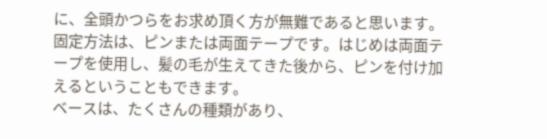に、全頭かつらをお求め頂く方が無難であると思います。
固定方法は、ピンまたは両面テープです。はじめは両面テープを使用し、髪の毛が生えてきた後から、ピンを付け加えるということもできます。
ベースは、たくさんの種類があり、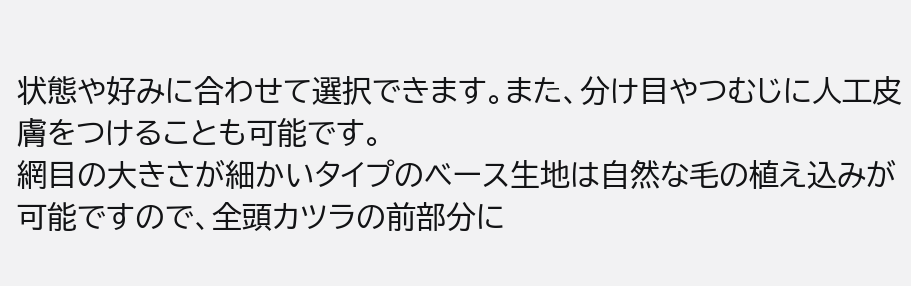状態や好みに合わせて選択できます。また、分け目やつむじに人工皮膚をつけることも可能です。
網目の大きさが細かいタイプのベース生地は自然な毛の植え込みが可能ですので、全頭カツラの前部分に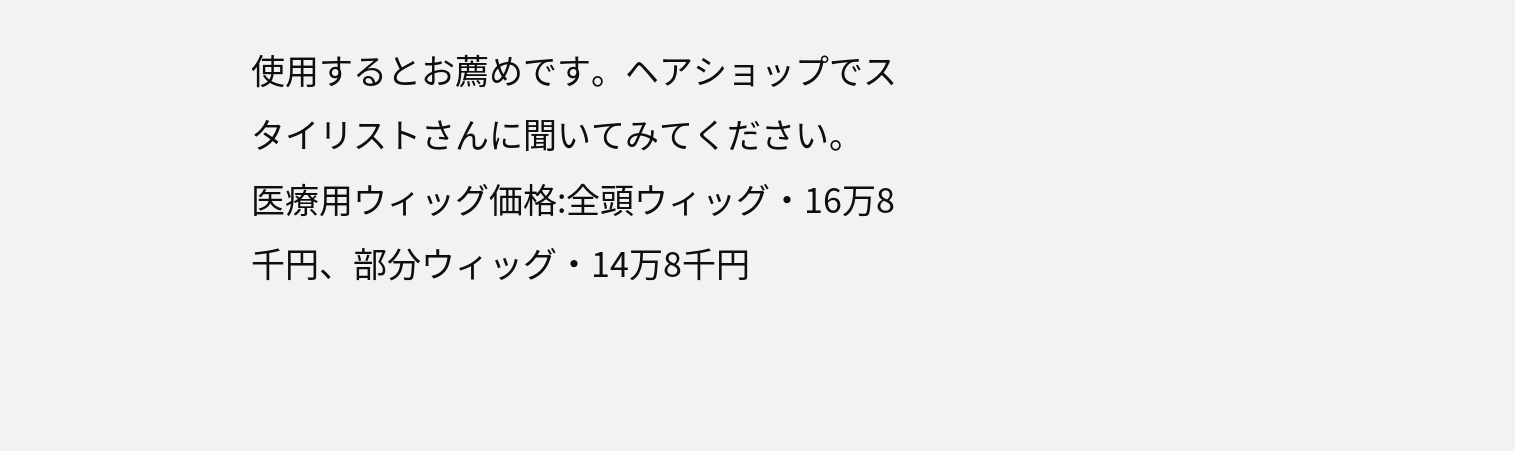使用するとお薦めです。ヘアショップでスタイリストさんに聞いてみてください。
医療用ウィッグ価格:全頭ウィッグ・16万8千円、部分ウィッグ・14万8千円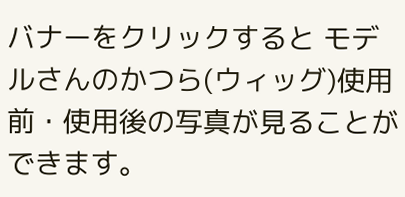バナーをクリックすると モデルさんのかつら(ウィッグ)使用前・使用後の写真が見ることができます。